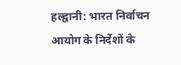हल्द्वानी: भारत निर्वाचन आयोग के निर्देशों के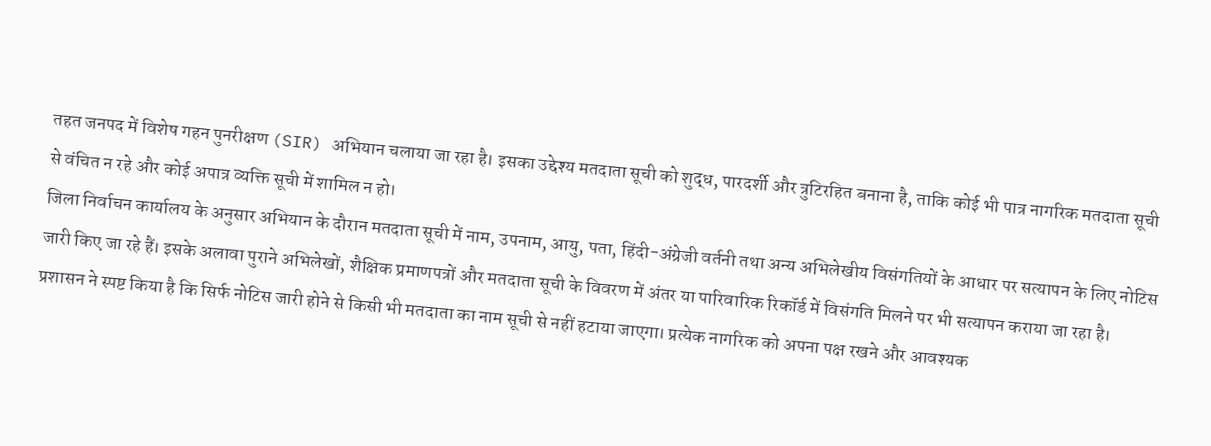तहत जनपद में विशेष गहन पुनरीक्षण (SIR) अभियान चलाया जा रहा है। इसका उद्देश्य मतदाता सूची को शुद्ध, पारदर्शी और त्रुटिरहित बनाना है, ताकि कोई भी पात्र नागरिक मतदाता सूची से वंचित न रहे और कोई अपात्र व्यक्ति सूची में शामिल न हो।
जिला निर्वाचन कार्यालय के अनुसार अभियान के दौरान मतदाता सूची में नाम, उपनाम, आयु, पता, हिंदी-अंग्रेजी वर्तनी तथा अन्य अभिलेखीय विसंगतियों के आधार पर सत्यापन के लिए नोटिस जारी किए जा रहे हैं। इसके अलावा पुराने अभिलेखों, शैक्षिक प्रमाणपत्रों और मतदाता सूची के विवरण में अंतर या पारिवारिक रिकॉर्ड में विसंगति मिलने पर भी सत्यापन कराया जा रहा है।
प्रशासन ने स्पष्ट किया है कि सिर्फ नोटिस जारी होने से किसी भी मतदाता का नाम सूची से नहीं हटाया जाएगा। प्रत्येक नागरिक को अपना पक्ष रखने और आवश्यक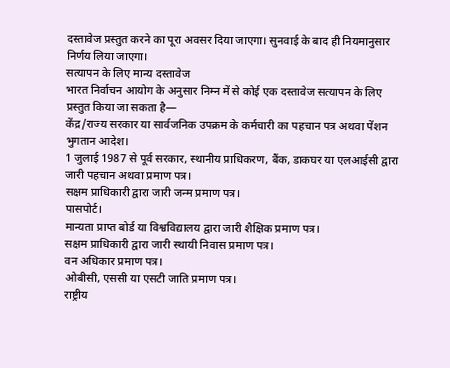दस्तावेज प्रस्तुत करने का पूरा अवसर दिया जाएगा। सुनवाई के बाद ही नियमानुसार निर्णय लिया जाएगा।
सत्यापन के लिए मान्य दस्तावेज
भारत निर्वाचन आयोग के अनुसार निम्न में से कोई एक दस्तावेज सत्यापन के लिए प्रस्तुत किया जा सकता है—
केंद्र/राज्य सरकार या सार्वजनिक उपक्रम के कर्मचारी का पहचान पत्र अथवा पेंशन भुगतान आदेश।
1 जुलाई 1987 से पूर्व सरकार, स्थानीय प्राधिकरण, बैंक, डाकघर या एलआईसी द्वारा जारी पहचान अथवा प्रमाण पत्र।
सक्षम प्राधिकारी द्वारा जारी जन्म प्रमाण पत्र।
पासपोर्ट।
मान्यता प्राप्त बोर्ड या विश्वविद्यालय द्वारा जारी शैक्षिक प्रमाण पत्र।
सक्षम प्राधिकारी द्वारा जारी स्थायी निवास प्रमाण पत्र।
वन अधिकार प्रमाण पत्र।
ओबीसी, एससी या एसटी जाति प्रमाण पत्र।
राष्ट्रीय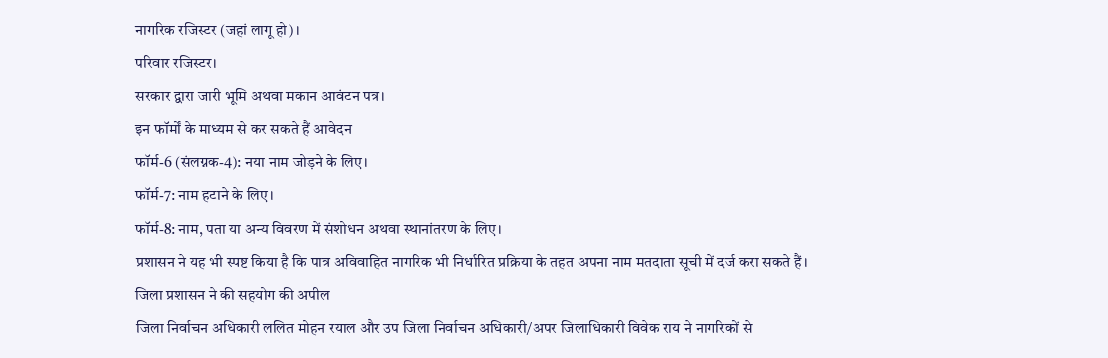नागरिक रजिस्टर (जहां लागू हो)।
परिवार रजिस्टर।
सरकार द्वारा जारी भूमि अथवा मकान आवंटन पत्र।
इन फॉर्मों के माध्यम से कर सकते हैं आवेदन
फॉर्म-6 (संलग्नक-4): नया नाम जोड़ने के लिए।
फॉर्म-7: नाम हटाने के लिए।
फॉर्म-8: नाम, पता या अन्य विवरण में संशोधन अथवा स्थानांतरण के लिए।
प्रशासन ने यह भी स्पष्ट किया है कि पात्र अविवाहित नागरिक भी निर्धारित प्रक्रिया के तहत अपना नाम मतदाता सूची में दर्ज करा सकते हैं।
जिला प्रशासन ने की सहयोग की अपील
जिला निर्वाचन अधिकारी ललित मोहन रयाल और उप जिला निर्वाचन अधिकारी/अपर जिलाधिकारी विवेक राय ने नागरिकों से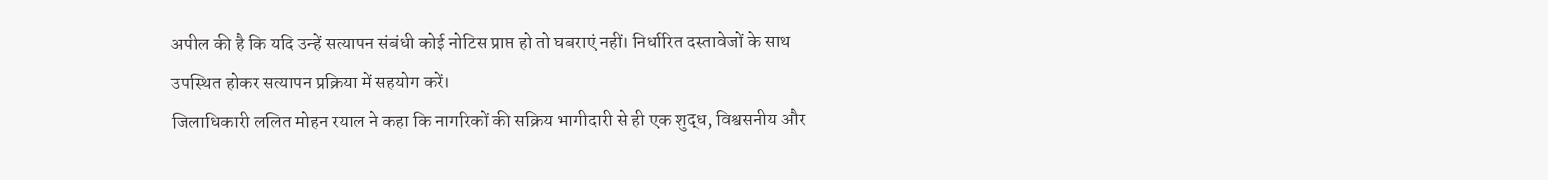अपील की है कि यदि उन्हें सत्यापन संबंधी कोई नोटिस प्राप्त हो तो घबराएं नहीं। निर्धारित दस्तावेजों के साथ उपस्थित होकर सत्यापन प्रक्रिया में सहयोग करें।
जिलाधिकारी ललित मोहन रयाल ने कहा कि नागरिकों की सक्रिय भागीदारी से ही एक शुद्ध, विश्वसनीय और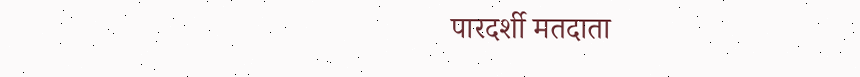पारदर्शी मतदाता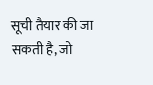सूची तैयार की जा सकती है, जो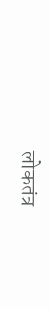लोकतंत्र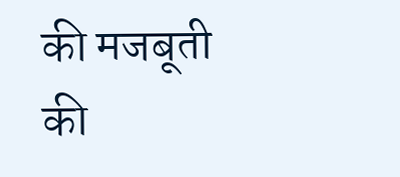की मजबूती की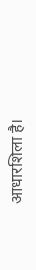आधारशिला है।